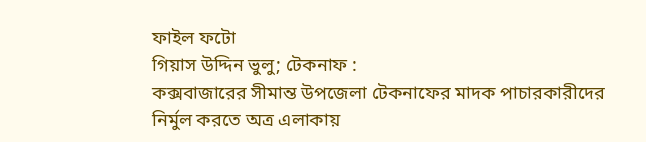ফাইল ফটো
গিয়াস উদ্দিন ভুলু; টেকনাফ :
কক্সবাজারের সীমান্ত উপজেলা টেকনাফের মাদক পাচারকারীদের নির্মুল করতে অত্র এলাকায়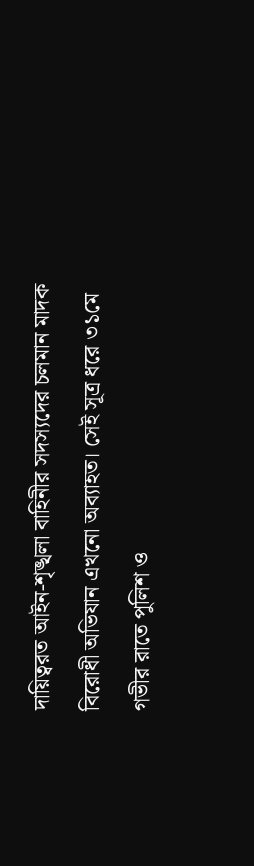দায়িত্বরত আইন-শৃঙ্খলা বাহিনীর সদস্যদের চলমান মাদক বিরোধী অভিযান এখনো অব্যাহত। সেই সূত্র ধরে ৩১মে গভীর রাতে পুলিশ ও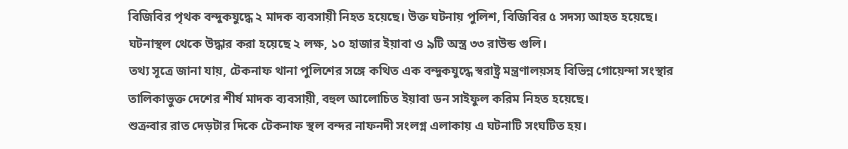বিজিবির পৃথক বন্দুকযুদ্ধে ২ মাদক ব্যবসায়ী নিহত হয়েছে। উক্ত ঘটনায় পুলিশ, বিজিবির ৫ সদস্য আহত হয়েছে। ঘটনাস্থল থেকে উদ্ধার করা হয়েছে ২ লক্ষ, ১০ হাজার ইয়াবা ও ৯টি অস্ত্র ৩৩ রাউন্ড গুলি।
তথ্য সূত্রে জানা যায়, টেকনাফ থানা পুলিশের সঙ্গে কথিত এক বন্দুকযুদ্ধে স্বরাষ্ট্র মন্ত্রণালয়সহ বিভিন্ন গোয়েন্দা সংস্থার তালিকাভুক্ত দেশের শীর্ষ মাদক ব্যবসায়ী, বহুল আলোচিত ইয়াবা ডন সাইফুল করিম নিহত হয়েছে।
শুক্রবার রাত দেড়টার দিকে টেকনাফ স্থল বন্দর নাফনদী সংলগ্ন এলাকায় এ ঘটনাটি সংঘটিত হয়।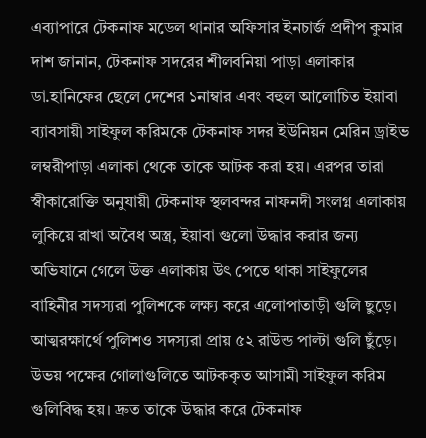এব্যাপারে টেকনাফ মডেল থানার অফিসার ইনচার্জ প্রদীপ কুমার দাশ জানান, টেকনাফ সদরের শীলবনিয়া পাড়া এলাকার ডা.হানিফের ছেলে দেশের ১নাম্বার এবং বহুল আলোচিত ইয়াবা ব্যাবসায়ী সাইফুল করিমকে টেকনাফ সদর ইউনিয়ন মেরিন ড্রাইভ লম্বরীপাড়া এলাকা থেকে তাকে আটক করা হয়। এরপর তারা স্বীকারোক্তি অনুযায়ী টেকনাফ স্থলবন্দর নাফনদী সংলগ্ন এলাকায় লুকিয়ে রাখা অবৈধ অস্ত্র, ইয়াবা গুলো উদ্ধার করার জন্য অভিযানে গেলে উক্ত এলাকায় উৎ পেতে থাকা সাইফুলের বাহিনীর সদস্যরা পুলিশকে লক্ষ্য করে এলোপাতাড়ী গুলি ছুড়ে। আত্মরক্ষার্থে পুলিশও সদস্যরা প্রায় ৫২ রাউন্ড পাল্টা গুলি ছুঁড়ে। উভয় পক্ষের গোলাগুলিতে আটককৃত আসামী সাইফুল করিম গুলিবিদ্ধ হয়। দ্রুত তাকে উদ্ধার করে টেকনাফ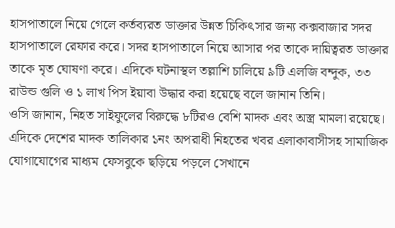হাসপাতালে নিয়ে গেলে কর্তব্যরত ডাক্তার উন্নত চিকিৎসার জন্য কক্সবাজার সদর হাসপাতালে রেফার করে। সদর হাসপাতালে নিয়ে আসার পর তাকে দায়িত্বরত ডাক্তার তাকে মৃত ঘোষণা করে। এদিকে ঘটনাস্থল তল্লাশি চালিয়ে ৯টি এলজি বন্দুক, ৩৩ রাউন্ড গুলি ও ১ লাখ পিস ইয়াবা উদ্ধার করা হয়েছে বলে জানান তিনি।
ওসি জানান, নিহত সাইফুলের বিরুদ্ধে ৮টিরও বেশি মাদক এবং অস্ত্র মামলা রয়েছে।
এদিকে দেশের মাদক তালিকার ১নং অপরাধী নিহতের খবর এলাকাবাসীসহ সামাজিক যোগাযোগের মাধ্যম ফেসবুকে ছড়িয়ে পড়লে সেখানে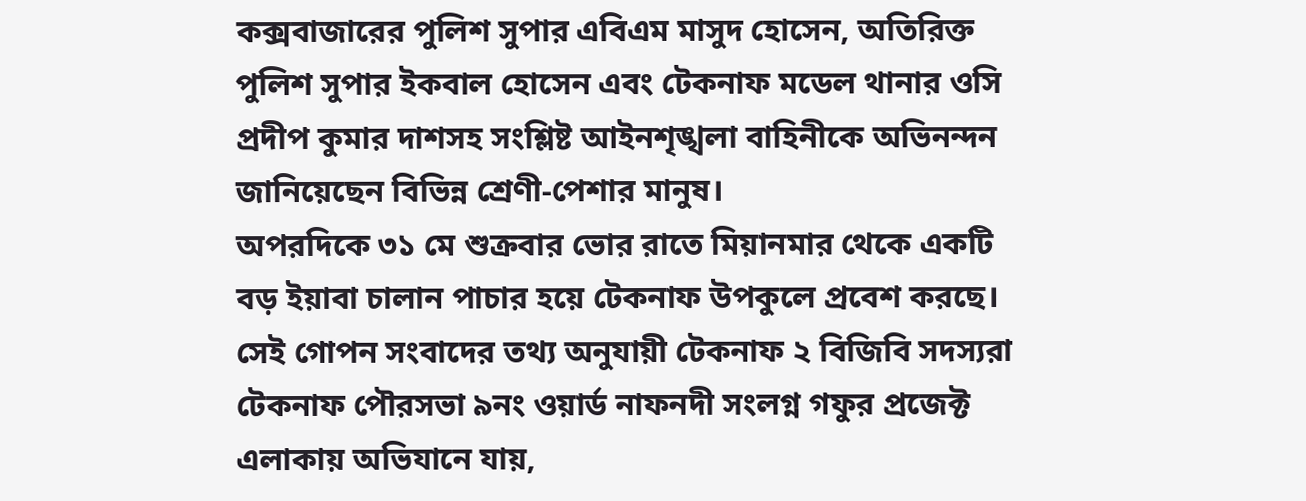কক্সবাজারের পুলিশ সুপার এবিএম মাসুদ হোসেন, অতিরিক্ত পুলিশ সুপার ইকবাল হোসেন এবং টেকনাফ মডেল থানার ওসি প্রদীপ কুমার দাশসহ সংশ্লিষ্ট আইনশৃঙ্খলা বাহিনীকে অভিনন্দন জানিয়েছেন বিভিন্ন শ্রেণী-পেশার মানুষ।
অপরদিকে ৩১ মে শুক্রবার ভোর রাতে মিয়ানমার থেকে একটি বড় ইয়াবা চালান পাচার হয়ে টেকনাফ উপকুলে প্রবেশ করছে। সেই গোপন সংবাদের তথ্য অনুযায়ী টেকনাফ ২ বিজিবি সদস্যরা টেকনাফ পৌরসভা ৯নং ওয়ার্ড নাফনদী সংলগ্ন গফুর প্রজেক্ট এলাকায় অভিযানে যায়,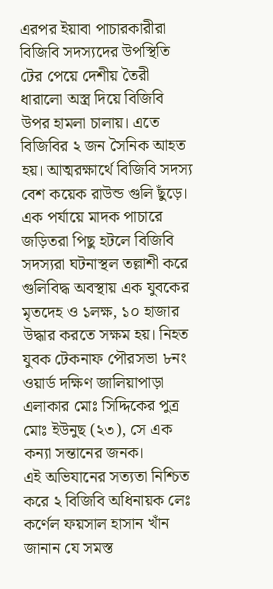এরপর ইয়াবা পাচারকারীরা বিজিবি সদস্যদের উপস্থিতি টের পেয়ে দেশীয় তৈরী ধারালো অস্ত্র দিয়ে বিজিবি উপর হামলা চালায়। এতে বিজিবির ২ জন সৈনিক আহত হয়। আত্মরক্ষার্থে বিজিবি সদস্য বেশ কয়েক রাউন্ড গুলি ছুঁড়ে। এক পর্যায়ে মাদক পাচারে জড়িতরা পিছু হটলে বিজিবি সদস্যরা ঘটনাস্থল তল্লাশী করে গুলিবিদ্ধ অবস্থায় এক যুবকের মৃতদেহ ও ১লক্ষ, ১০ হাজার উদ্ধার করতে সক্ষম হয়। নিহত যুবক টেকনাফ পৌরসভা ৮নং ওয়ার্ড দক্ষিণ জালিয়াপাড়া এলাকার মোঃ সিদ্দিকের পুত্র মোঃ ইউনুছ (২৩), সে এক কন্যা সন্তানের জনক।
এই অভিযানের সত্যতা নিশ্চিত করে ২ বিজিবি অধিনায়ক লেঃ কর্ণেল ফয়সাল হাসান খাঁন জানান যে সমস্ত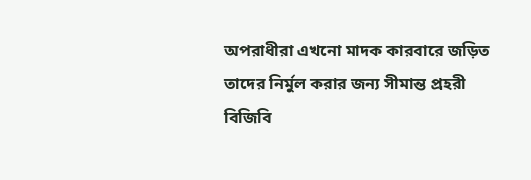অপরাধীরা এখনো মাদক কারবারে জড়িত তাদের নির্মুল করার জন্য সীমান্ত প্রহরী বিজিবি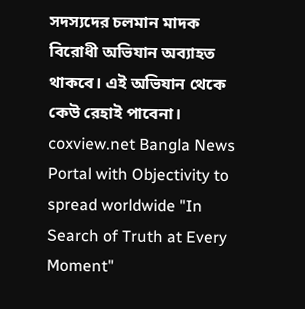সদস্যদের চলমান মাদক বিরোধী অভিযান অব্যাহত থাকবে। এই অভিযান থেকে কেউ রেহাই পাবেনা।
coxview.net Bangla News Portal with Objectivity to spread worldwide "In Search of Truth at Every Moment"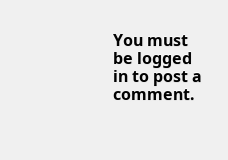You must be logged in to post a comment.